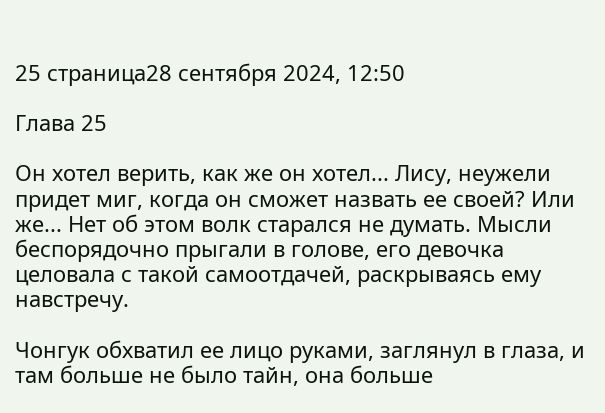25 страница28 сентября 2024, 12:50

Глава 25

Он хотел верить, как же он хотел... Лису, неужели придет миг, когда он сможет назвать ее своей? Или же... Нет об этом волк старался не думать. Мысли беспорядочно прыгали в голове, его девочка целовала с такой самоотдачей, раскрываясь ему навстречу.

Чонгук обхватил ее лицо руками, заглянул в глаза, и там больше не было тайн, она больше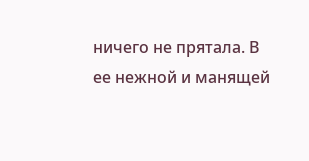ничего не прятала. В ее нежной и манящей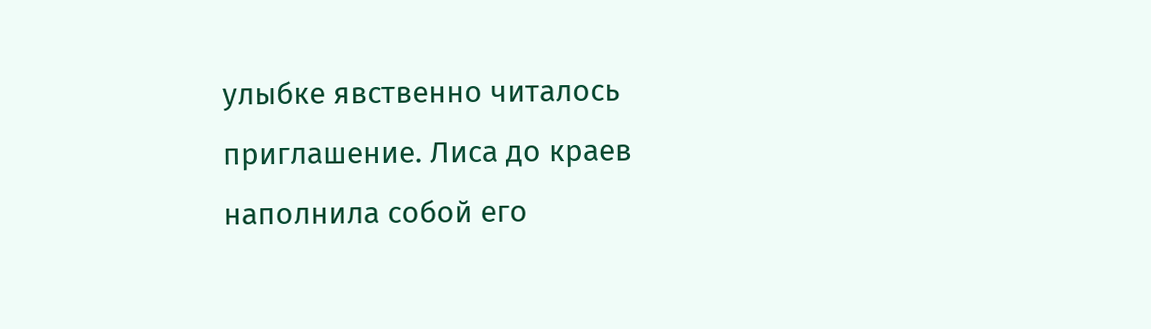улыбке явственно читалось приглашение. Лиса до краев наполнила собой его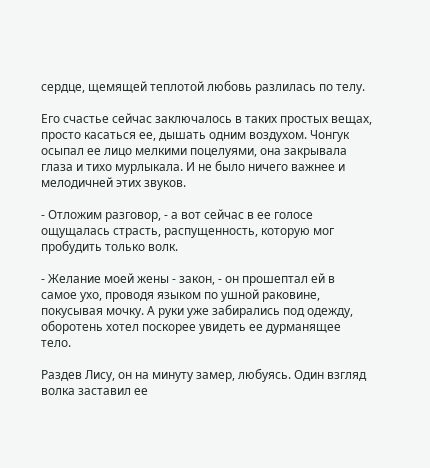сердце, щемящей теплотой любовь разлилась по телу.

Его счастье сейчас заключалось в таких простых вещах, просто касаться ее, дышать одним воздухом. Чонгук осыпал ее лицо мелкими поцелуями, она закрывала глаза и тихо мурлыкала. И не было ничего важнее и мелодичней этих звуков.

- Отложим разговор, - а вот сейчас в ее голосе ощущалась страсть, распущенность, которую мог пробудить только волк.

- Желание моей жены - закон, - он прошептал ей в самое ухо, проводя языком по ушной раковине, покусывая мочку. А руки уже забирались под одежду, оборотень хотел поскорее увидеть ее дурманящее тело.

Раздев Лису, он на минуту замер, любуясь. Один взгляд волка заставил ее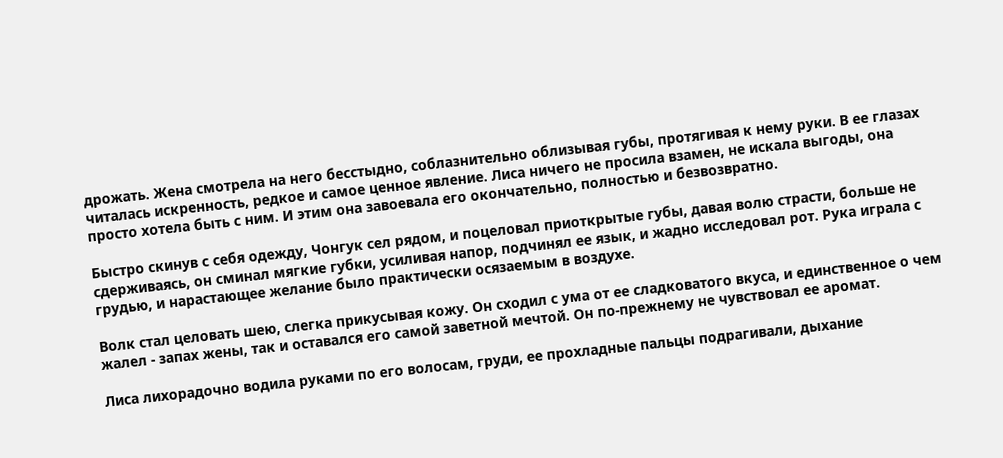дрожать. Жена смотрела на него бесстыдно, соблазнительно облизывая губы, протягивая к нему руки. В ее глазах читалась искренность, редкое и самое ценное явление. Лиса ничего не просила взамен, не искала выгоды, она просто хотела быть с ним. И этим она завоевала его окончательно, полностью и безвозвратно.

Быстро скинув с себя одежду, Чонгук сел рядом, и поцеловал приоткрытые губы, давая волю страсти, больше не сдерживаясь, он сминал мягкие губки, усиливая напор, подчинял ее язык, и жадно исследовал рот. Рука играла с грудью, и нарастающее желание было практически осязаемым в воздухе.

Волк стал целовать шею, слегка прикусывая кожу. Он сходил с ума от ее сладковатого вкуса, и единственное о чем жалел - запах жены, так и оставался его самой заветной мечтой. Он по-прежнему не чувствовал ее аромат.

Лиса лихорадочно водила руками по его волосам, груди, ее прохладные пальцы подрагивали, дыхание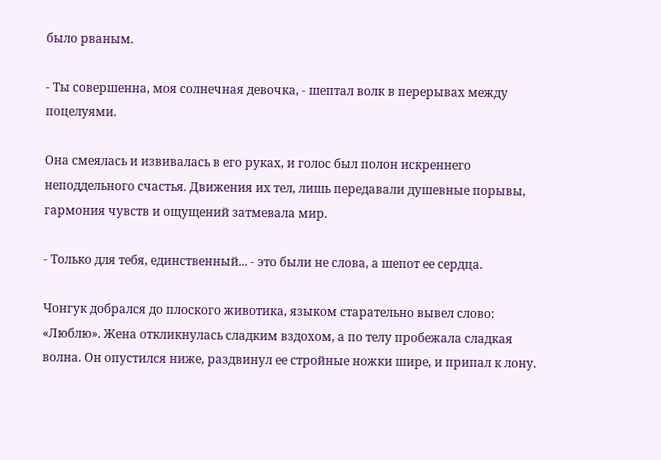было рваным.

- Ты совершенна, моя солнечная девочка, - шептал волк в перерывах между поцелуями.

Она смеялась и извивалась в его руках, и голос был полон искреннего неподдельного счастья. Движения их тел, лишь передавали душевные порывы, гармония чувств и ощущений затмевала мир.

- Только для тебя, единственный... - это были не слова, а шепот ее сердца.

Чонгук добрался до плоского животика, языком старательно вывел слово: «Люблю». Жена откликнулась сладким вздохом, а по телу пробежала сладкая волна. Он опустился ниже, раздвинул ее стройные ножки шире, и припал к лону.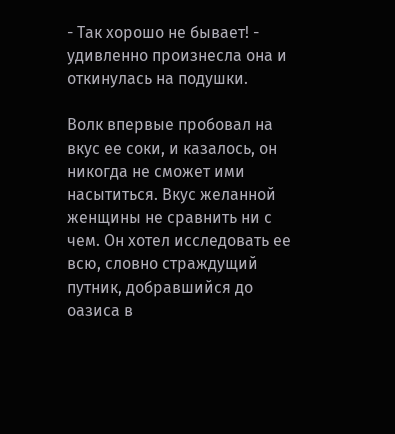- Так хорошо не бывает! - удивленно произнесла она и откинулась на подушки.

Волк впервые пробовал на вкус ее соки, и казалось, он никогда не сможет ими насытиться. Вкус желанной женщины не сравнить ни с чем. Он хотел исследовать ее всю, словно страждущий путник, добравшийся до оазиса в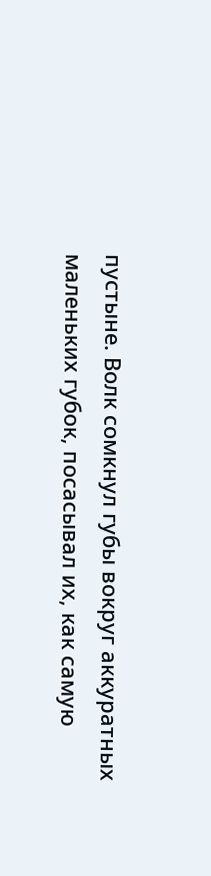пустыне. Волк сомкнул губы вокруг аккуратных маленьких губок, посасывал их, как самую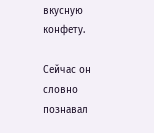вкусную конфету.

Сейчас он словно познавал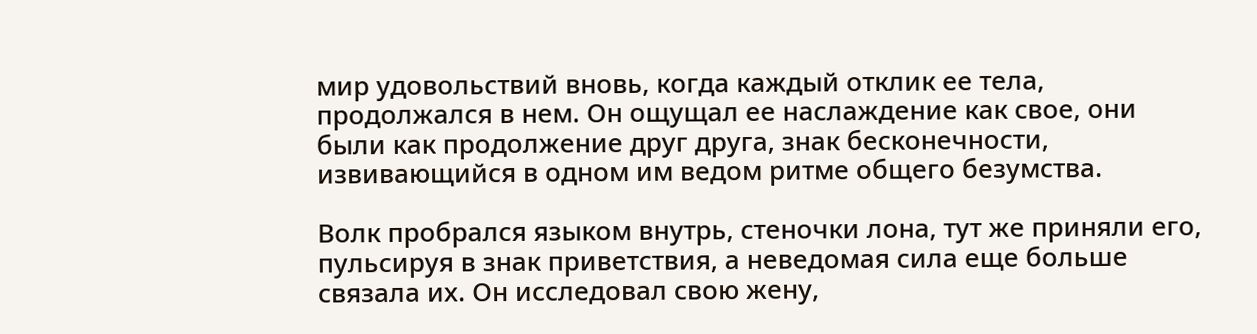мир удовольствий вновь, когда каждый отклик ее тела, продолжался в нем. Он ощущал ее наслаждение как свое, они были как продолжение друг друга, знак бесконечности, извивающийся в одном им ведом ритме общего безумства.

Волк пробрался языком внутрь, стеночки лона, тут же приняли его, пульсируя в знак приветствия, а неведомая сила еще больше связала их. Он исследовал свою жену,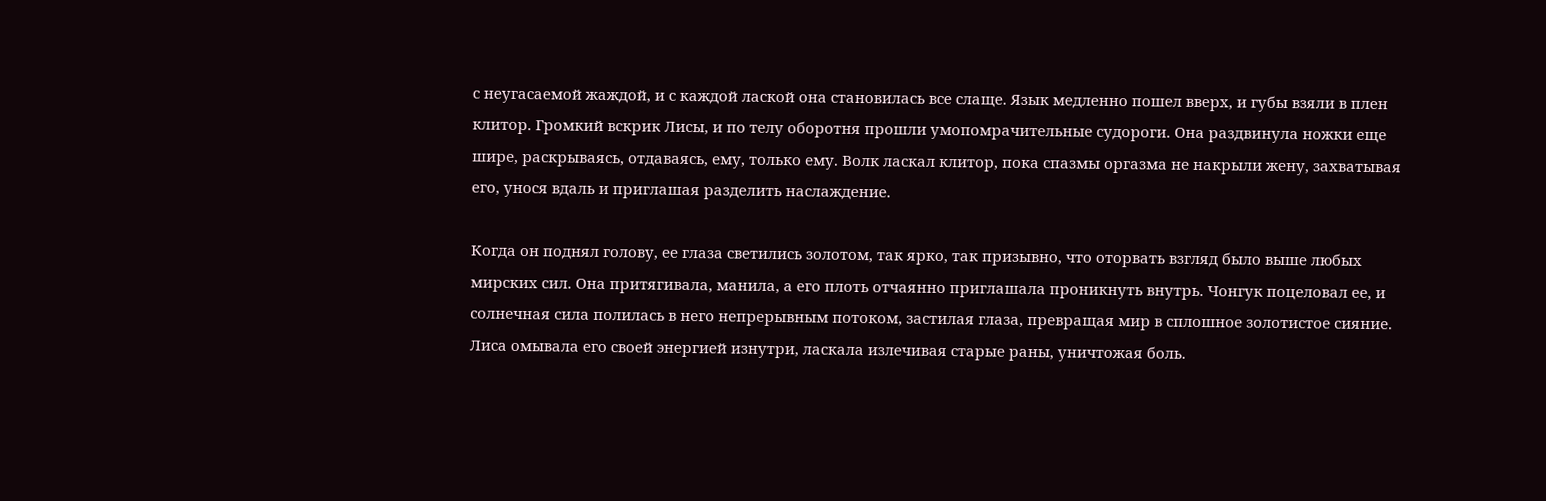с неугасаемой жаждой, и с каждой лаской она становилась все слаще. Язык медленно пошел вверх, и губы взяли в плен клитор. Громкий вскрик Лисы, и по телу оборотня прошли умопомрачительные судороги. Она раздвинула ножки еще шире, раскрываясь, отдаваясь, ему, только ему. Волк ласкал клитор, пока спазмы оргазма не накрыли жену, захватывая его, унося вдаль и приглашая разделить наслаждение.

Когда он поднял голову, ее глаза светились золотом, так ярко, так призывно, что оторвать взгляд было выше любых мирских сил. Она притягивала, манила, а его плоть отчаянно приглашала проникнуть внутрь. Чонгук поцеловал ее, и солнечная сила полилась в него непрерывным потоком, застилая глаза, превращая мир в сплошное золотистое сияние. Лиса омывала его своей энергией изнутри, ласкала излечивая старые раны, уничтожая боль.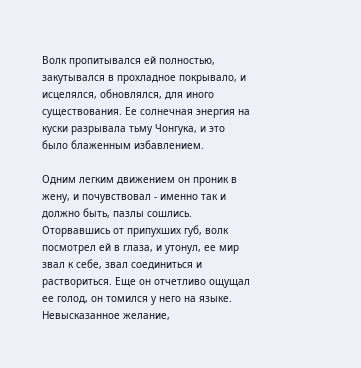Волк пропитывался ей полностью, закутывался в прохладное покрывало, и исцелялся, обновлялся, для иного существования. Ее солнечная энергия на куски разрывала тьму Чонгука, и это было блаженным избавлением.

Одним легким движением он проник в жену, и почувствовал - именно так и должно быть, пазлы сошлись. Оторвавшись от припухших губ, волк посмотрел ей в глаза, и утонул, ее мир звал к себе, звал соединиться и раствориться. Еще он отчетливо ощущал ее голод, он томился у него на языке. Невысказанное желание,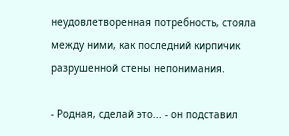неудовлетворенная потребность, стояла между ними, как последний кирпичик разрушенной стены непонимания.

- Родная, сделай это... - он подставил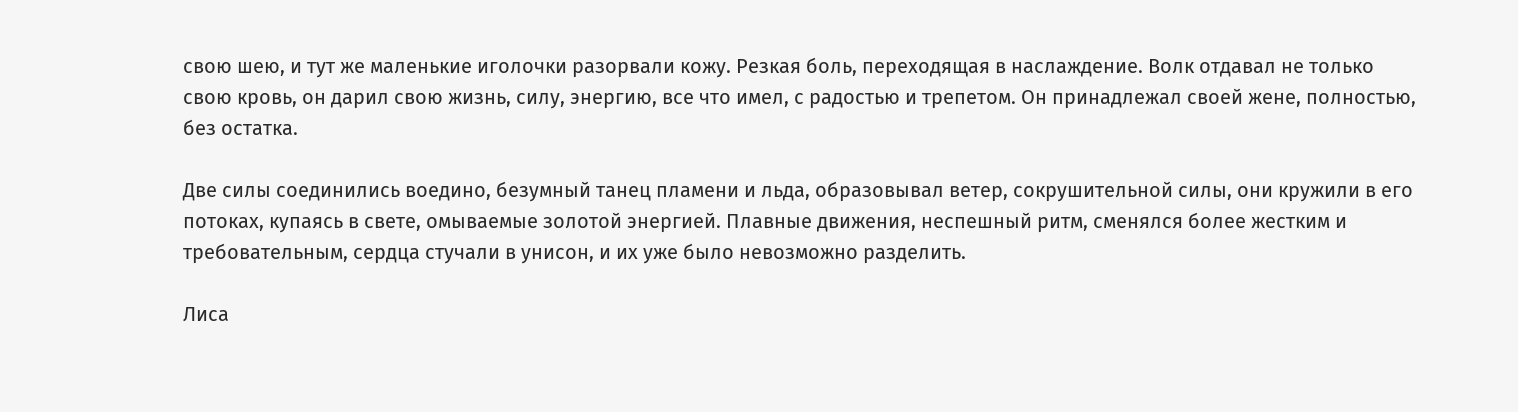свою шею, и тут же маленькие иголочки разорвали кожу. Резкая боль, переходящая в наслаждение. Волк отдавал не только свою кровь, он дарил свою жизнь, силу, энергию, все что имел, с радостью и трепетом. Он принадлежал своей жене, полностью, без остатка.

Две силы соединились воедино, безумный танец пламени и льда, образовывал ветер, сокрушительной силы, они кружили в его потоках, купаясь в свете, омываемые золотой энергией. Плавные движения, неспешный ритм, сменялся более жестким и требовательным, сердца стучали в унисон, и их уже было невозможно разделить.

Лиса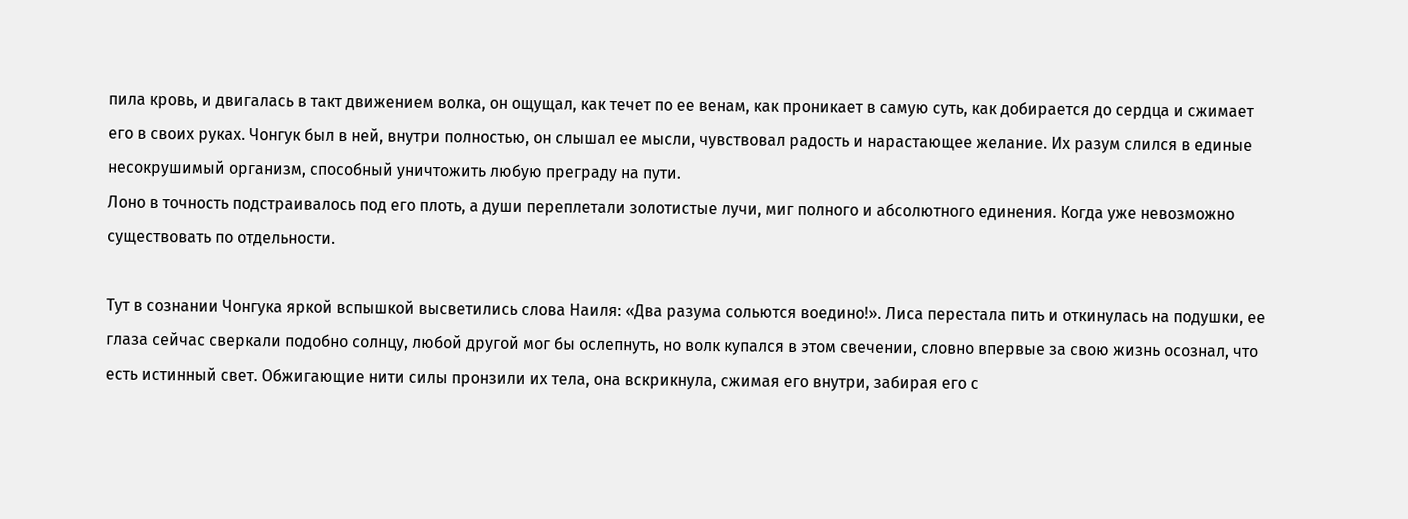пила кровь, и двигалась в такт движением волка, он ощущал, как течет по ее венам, как проникает в самую суть, как добирается до сердца и сжимает его в своих руках. Чонгук был в ней, внутри полностью, он слышал ее мысли, чувствовал радость и нарастающее желание. Их разум слился в единые несокрушимый организм, способный уничтожить любую преграду на пути.
Лоно в точность подстраивалось под его плоть, а души переплетали золотистые лучи, миг полного и абсолютного единения. Когда уже невозможно существовать по отдельности.

Тут в сознании Чонгука яркой вспышкой высветились слова Наиля: «Два разума сольются воедино!». Лиса перестала пить и откинулась на подушки, ее глаза сейчас сверкали подобно солнцу, любой другой мог бы ослепнуть, но волк купался в этом свечении, словно впервые за свою жизнь осознал, что есть истинный свет. Обжигающие нити силы пронзили их тела, она вскрикнула, сжимая его внутри, забирая его с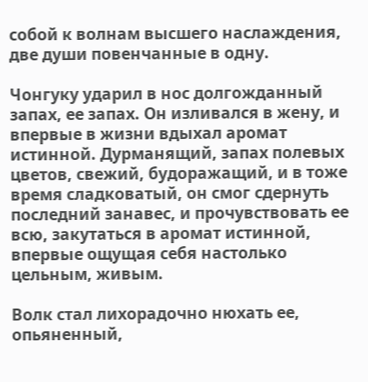собой к волнам высшего наслаждения, две души повенчанные в одну.

Чонгуку ударил в нос долгожданный запах, ее запах. Он изливался в жену, и впервые в жизни вдыхал аромат истинной. Дурманящий, запах полевых цветов, свежий, будоражащий, и в тоже время сладковатый, он смог сдернуть последний занавес, и прочувствовать ее всю, закутаться в аромат истинной, впервые ощущая себя настолько цельным, живым.

Волк стал лихорадочно нюхать ее, опьяненный,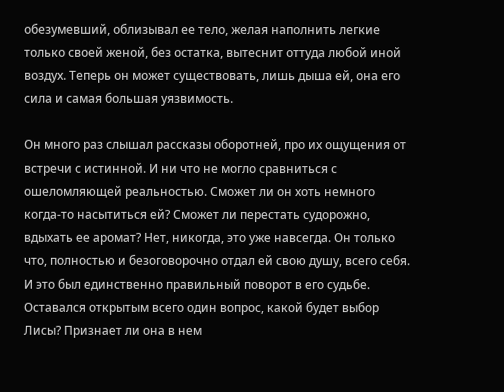обезумевший, облизывал ее тело, желая наполнить легкие только своей женой, без остатка, вытеснит оттуда любой иной воздух. Теперь он может существовать, лишь дыша ей, она его сила и самая большая уязвимость.

Он много раз слышал рассказы оборотней, про их ощущения от встречи с истинной. И ни что не могло сравниться с ошеломляющей реальностью. Сможет ли он хоть немного когда-то насытиться ей? Сможет ли перестать судорожно, вдыхать ее аромат? Нет, никогда, это уже навсегда. Он только что, полностью и безоговорочно отдал ей свою душу, всего себя. И это был единственно правильный поворот в его судьбе. Оставался открытым всего один вопрос, какой будет выбор Лисы? Признает ли она в нем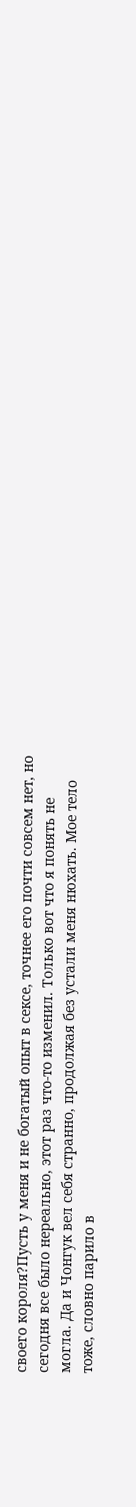своего короля?Пусть у меня и не богатый опыт в сексе, точнее его почти совсем нет, но сегодня все было нереально, этот раз что-то изменил. Только вот что я понять не могла. Да и Чонгук вел себя странно, продолжая без устали меня нюхать. Мое тело тоже, словно парило в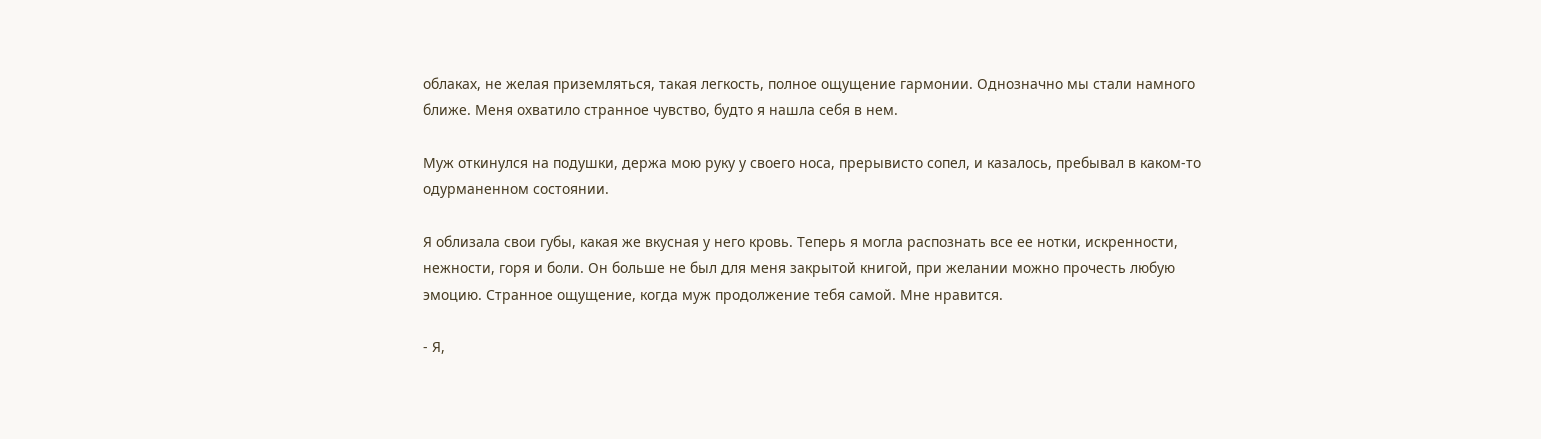облаках, не желая приземляться, такая легкость, полное ощущение гармонии. Однозначно мы стали намного ближе. Меня охватило странное чувство, будто я нашла себя в нем.

Муж откинулся на подушки, держа мою руку у своего носа, прерывисто сопел, и казалось, пребывал в каком-то одурманенном состоянии.

Я облизала свои губы, какая же вкусная у него кровь. Теперь я могла распознать все ее нотки, искренности, нежности, горя и боли. Он больше не был для меня закрытой книгой, при желании можно прочесть любую эмоцию. Странное ощущение, когда муж продолжение тебя самой. Мне нравится.

- Я,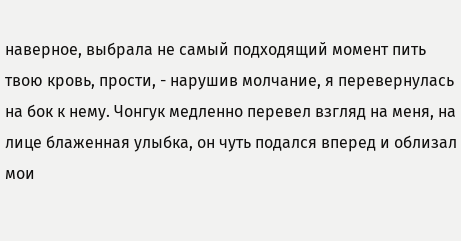наверное, выбрала не самый подходящий момент пить твою кровь, прости, - нарушив молчание, я перевернулась на бок к нему. Чонгук медленно перевел взгляд на меня, на лице блаженная улыбка, он чуть подался вперед и облизал мои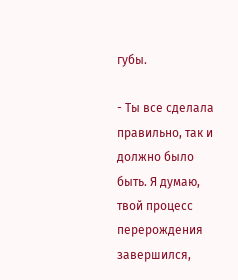губы.

- Ты все сделала правильно, так и должно было быть. Я думаю, твой процесс перерождения завершился,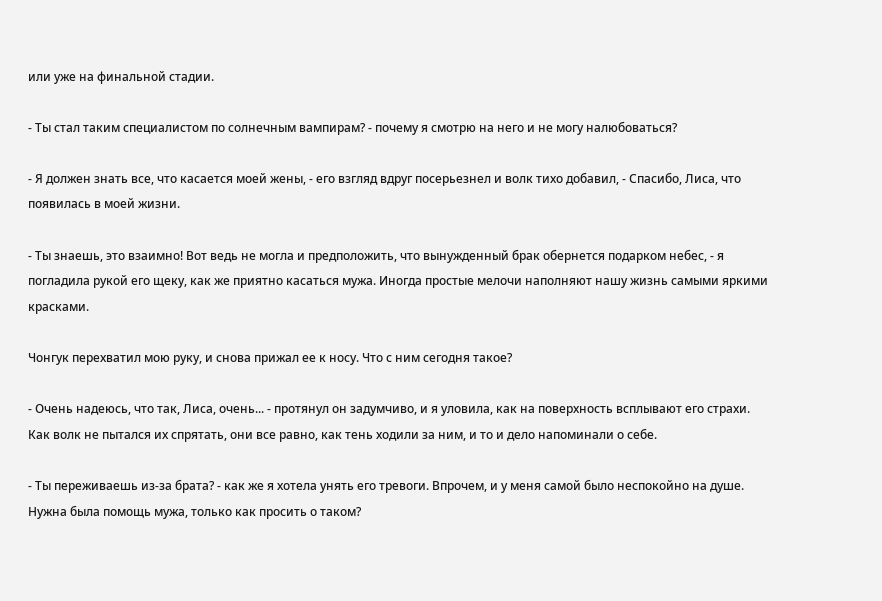или уже на финальной стадии.

- Ты стал таким специалистом по солнечным вампирам? - почему я смотрю на него и не могу налюбоваться?

- Я должен знать все, что касается моей жены, - его взгляд вдруг посерьезнел и волк тихо добавил, - Спасибо, Лиса, что появилась в моей жизни.

- Ты знаешь, это взаимно! Вот ведь не могла и предположить, что вынужденный брак обернется подарком небес, - я погладила рукой его щеку, как же приятно касаться мужа. Иногда простые мелочи наполняют нашу жизнь самыми яркими красками.

Чонгук перехватил мою руку, и снова прижал ее к носу. Что с ним сегодня такое?

- Очень надеюсь, что так, Лиса, очень... - протянул он задумчиво, и я уловила, как на поверхность всплывают его страхи. Как волк не пытался их спрятать, они все равно, как тень ходили за ним, и то и дело напоминали о себе.

- Ты переживаешь из-за брата? - как же я хотела унять его тревоги. Впрочем, и у меня самой было неспокойно на душе. Нужна была помощь мужа, только как просить о таком?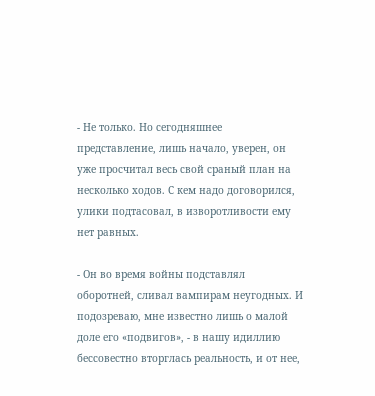- Не только. Но сегодняшнее представление, лишь начало, уверен, он уже просчитал весь свой сраный план на несколько ходов. С кем надо договорился, улики подтасовал, в изворотливости ему нет равных.

- Он во время войны подставлял оборотней, сливал вампирам неугодных. И подозреваю, мне известно лишь о малой доле его «подвигов», - в нашу идиллию бессовестно вторглась реальность, и от нее,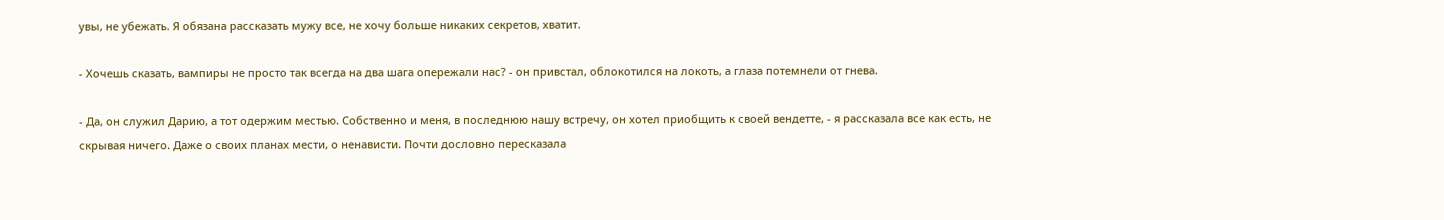увы, не убежать. Я обязана рассказать мужу все, не хочу больше никаких секретов, хватит.

- Хочешь сказать, вампиры не просто так всегда на два шага опережали нас? - он привстал, облокотился на локоть, а глаза потемнели от гнева.

- Да, он служил Дарию, а тот одержим местью. Собственно и меня, в последнюю нашу встречу, он хотел приобщить к своей вендетте, - я рассказала все как есть, не скрывая ничего. Даже о своих планах мести, о ненависти. Почти дословно пересказала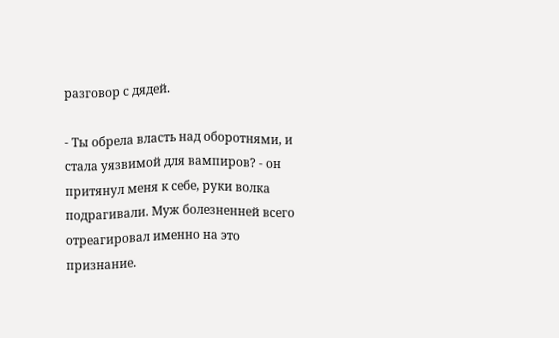разговор с дядей.

- Ты обрела власть над оборотнями, и стала уязвимой для вампиров? - он притянул меня к себе, руки волка подрагивали. Муж болезненней всего отреагировал именно на это признание.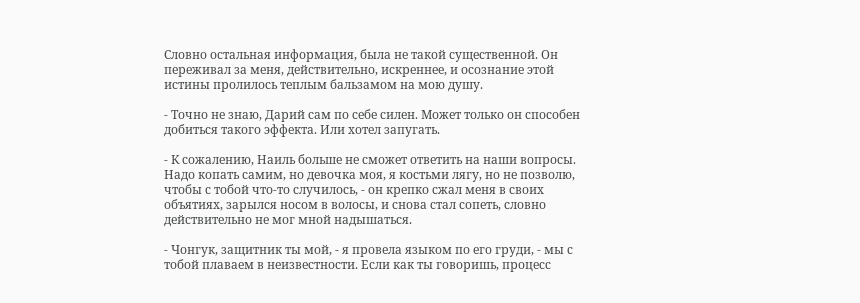Словно остальная информация, была не такой существенной. Он переживал за меня, действительно, искреннее, и осознание этой истины пролилось теплым бальзамом на мою душу.

- Точно не знаю, Дарий сам по себе силен. Может только он способен добиться такого эффекта. Или хотел запугать.

- К сожалению, Наиль больше не сможет ответить на наши вопросы. Надо копать самим, но девочка моя, я костьми лягу, но не позволю, чтобы с тобой что-то случилось, - он крепко сжал меня в своих объятиях, зарылся носом в волосы, и снова стал сопеть, словно действительно не мог мной надышаться.

- Чонгук, защитник ты мой, - я провела языком по его груди, - мы с тобой плаваем в неизвестности. Если как ты говоришь, процесс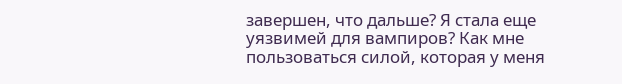завершен, что дальше? Я стала еще уязвимей для вампиров? Как мне пользоваться силой, которая у меня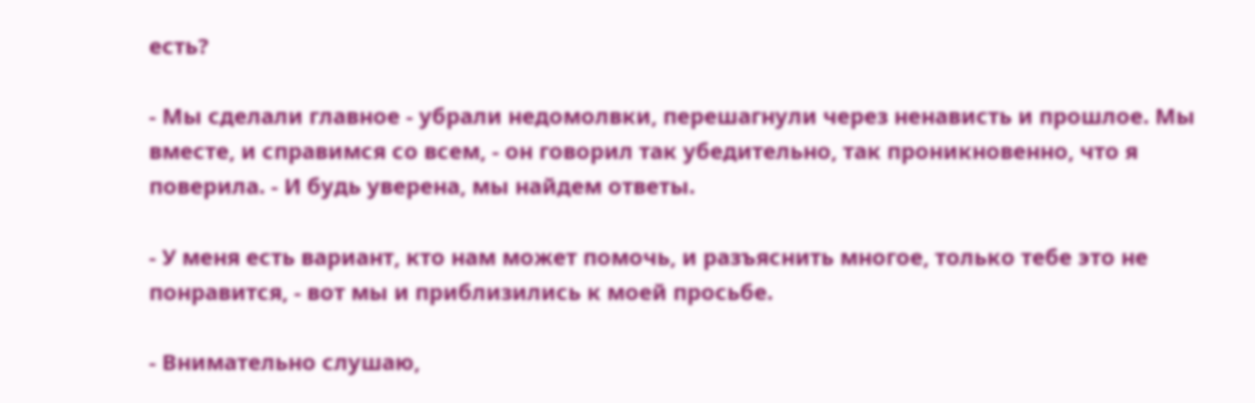есть?

- Мы сделали главное - убрали недомолвки, перешагнули через ненависть и прошлое. Мы вместе, и справимся со всем, - он говорил так убедительно, так проникновенно, что я поверила. - И будь уверена, мы найдем ответы.

- У меня есть вариант, кто нам может помочь, и разъяснить многое, только тебе это не понравится, - вот мы и приблизились к моей просьбе.

- Внимательно слушаю,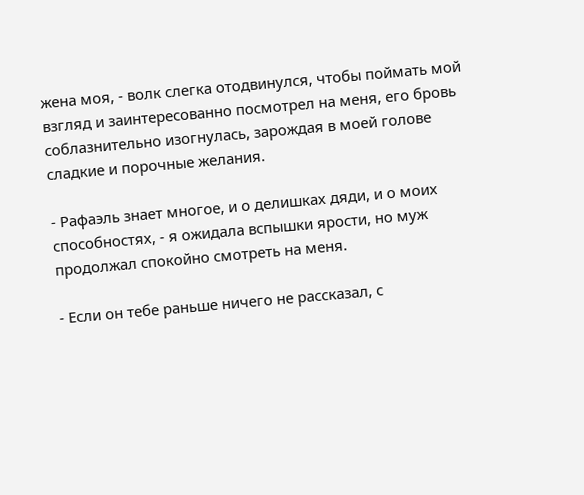жена моя, - волк слегка отодвинулся, чтобы поймать мой взгляд и заинтересованно посмотрел на меня, его бровь соблазнительно изогнулась, зарождая в моей голове сладкие и порочные желания.

- Рафаэль знает многое, и о делишках дяди, и о моих способностях, - я ожидала вспышки ярости, но муж продолжал спокойно смотреть на меня.

- Если он тебе раньше ничего не рассказал, с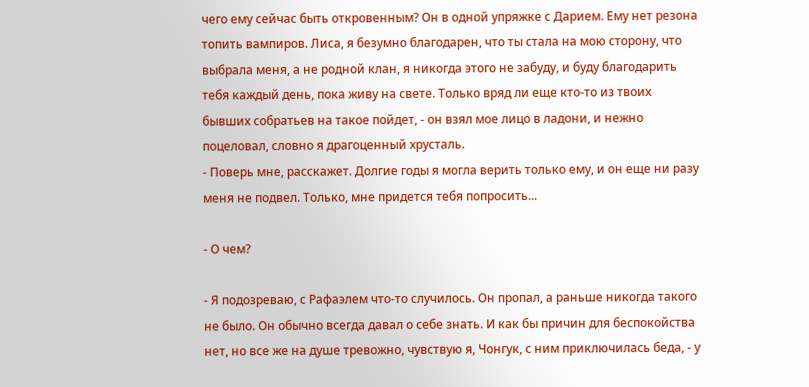чего ему сейчас быть откровенным? Он в одной упряжке с Дарием. Ему нет резона топить вампиров. Лиса, я безумно благодарен, что ты стала на мою сторону, что выбрала меня, а не родной клан, я никогда этого не забуду, и буду благодарить тебя каждый день, пока живу на свете. Только вряд ли еще кто-то из твоих бывших собратьев на такое пойдет, - он взял мое лицо в ладони, и нежно поцеловал, словно я драгоценный хрусталь.
- Поверь мне, расскажет. Долгие годы я могла верить только ему, и он еще ни разу меня не подвел. Только, мне придется тебя попросить...

- О чем?

- Я подозреваю, с Рафаэлем что-то случилось. Он пропал, а раньше никогда такого не было. Он обычно всегда давал о себе знать. И как бы причин для беспокойства нет, но все же на душе тревожно, чувствую я, Чонгук, с ним приключилась беда, - у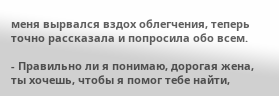меня вырвался вздох облегчения, теперь точно рассказала и попросила обо всем.

- Правильно ли я понимаю, дорогая жена, ты хочешь, чтобы я помог тебе найти,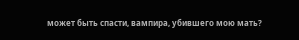может быть спасти, вампира, убившего мою мать?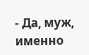- Да, муж, именно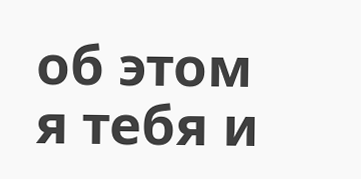об этом я тебя и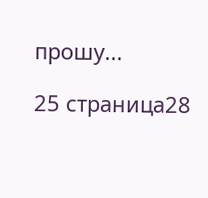прошу...

25 страница28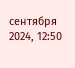сентября 2024, 12:50